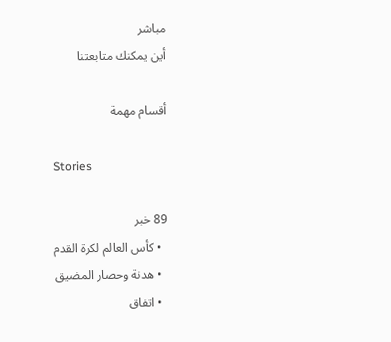مباشر
أين يمكنك متابعتنا

أقسام مهمة

Stories

89 خبر
  • كأس العالم لكرة القدم
  • هدنة وحصار المضيق
  • اتفاق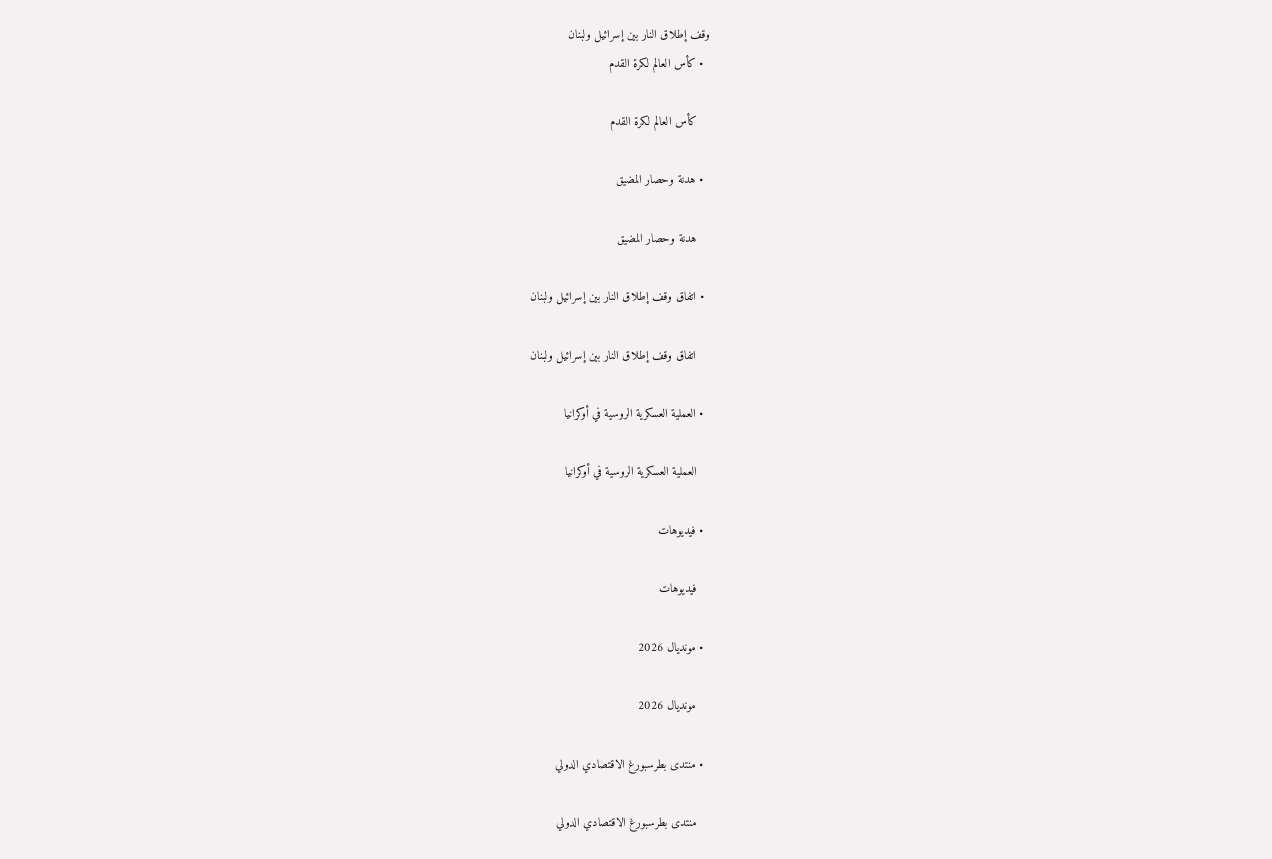وقف إطلاق النار بين إسرائيل ولبنان
  • كأس العالم لكرة القدم

    كأس العالم لكرة القدم

  • هدنة وحصار المضيق

    هدنة وحصار المضيق

  • اتفاق وقف إطلاق النار بين إسرائيل ولبنان

    اتفاق وقف إطلاق النار بين إسرائيل ولبنان

  • العملية العسكرية الروسية في أوكرانيا

    العملية العسكرية الروسية في أوكرانيا

  • فيديوهات

    فيديوهات

  • مونديال 2026

    مونديال 2026

  • منتدى بطرسبورغ الاقتصادي الدولي

    منتدى بطرسبورغ الاقتصادي الدولي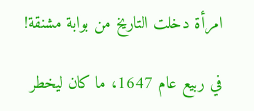امرأة دخلت التاريخ من بوابة مشنقة!

في ربيع عام 1647، ما كان ليخطر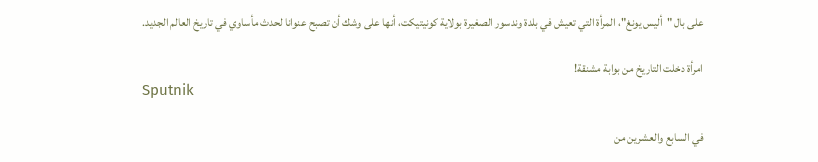على بال "أليس يونغ"، المرأة التي تعيش في بلدة وندسور الصغيرة بولاية كونيتيكت، أنها على وشك أن تصبح عنوانا لحدث مأساوي في تاريخ العالم الجديد.

امرأة دخلت التاريخ من بوابة مشنقة!
Sputnik

في السابع والعشرين من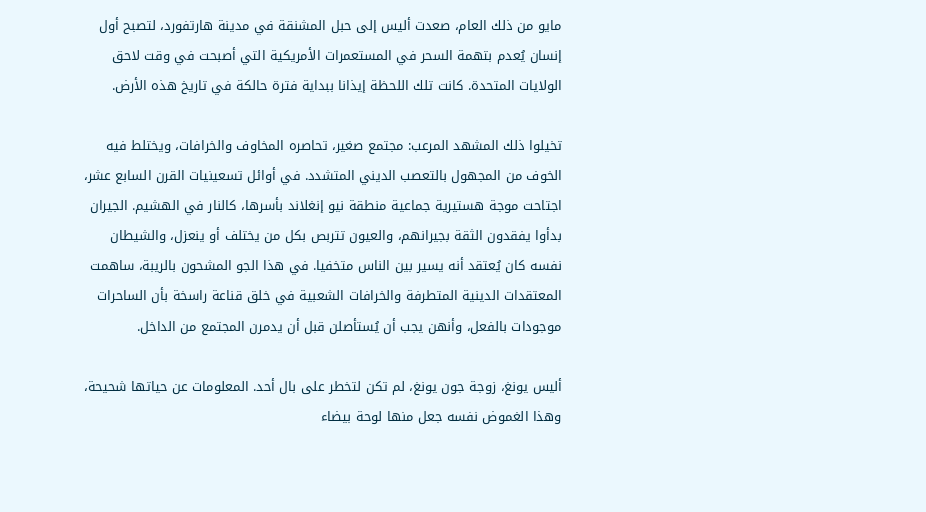مايو من ذلك العام، صعدت أليس إلى حبل المشنقة في مدينة هارتفورد، لتصبح أول إنسان يُعدم بتهمة السحر في المستعمرات الأمريكية التي أصبحت في وقت لاحق الولايات المتحدة. كانت تلك اللحظة إيذانا ببداية فترة حالكة في تاريخ هذه الأرض.

تخيلوا ذلك المشهد المرعب: مجتمع صغير، تحاصره المخاوف والخرافات، ويختلط فيه الخوف من المجهول بالتعصب الديني المتشدد. في أوائل تسعينيات القرن السابع عشر، اجتاحت موجة هستيرية جماعية منطقة نيو إنغلاند بأسرها، كالنار في الهشيم. الجيران بدأوا يفقدون الثقة بجيرانهم، والعيون تتربص بكل من يختلف أو ينعزل، والشيطان نفسه كان يُعتقد أنه يسير بين الناس متخفيا. في هذا الجو المشحون بالريبة، ساهمت المعتقدات الدينية المتطرفة والخرافات الشعبية في خلق قناعة راسخة بأن الساحرات موجودات بالفعل، وأنهن يجب أن يُستأصلن قبل أن يدمرن المجتمع من الداخل.

أليس يونغ، زوجة جون يونغ، لم تكن لتخطر على بال أحد. المعلومات عن حياتها شحيحة، وهذا الغموض نفسه جعل منها لوحة بيضاء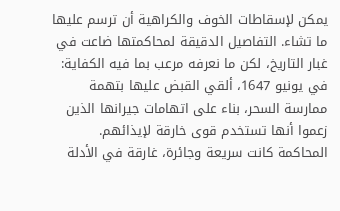يمكن لإسقاطات الخوف والكراهية أن ترسم عليها ما تشاء. التفاصيل الدقيقة لمحاكمتها ضاعت في غبار التاريخ، لكن ما نعرفه مرعب بما فيه الكفاية: في يونيو 1647، ألقي القبض عليها بتهمة ممارسة السحر، بناء على اتهامات جيرانها الذين زعموا أنها تستخدم قوى خارقة لإيذائهم. المحاكمة كانت سريعة وجائرة، غارقة في الأدلة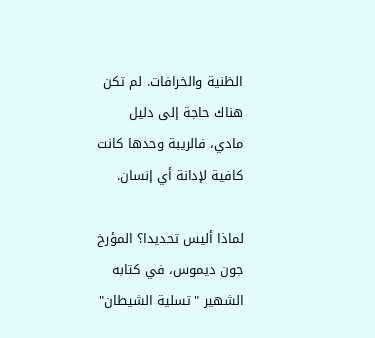الظنية والخرافات. لم تكن هناك حاجة إلى دليل مادي، فالريبة وحدها كانت كافية لإدانة أي إنسان.

لماذا أليس تحديدا؟ المؤرخ جون ديموس، في كتابه الشهير "تسلية الشيطان"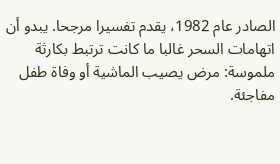الصادر عام 1982، يقدم تفسيرا مرجحا. يبدو أن اتهامات السحر غالبا ما كانت ترتبط بكارثة ملموسة: مرض يصيب الماشية أو وفاة طفل مفاجئة.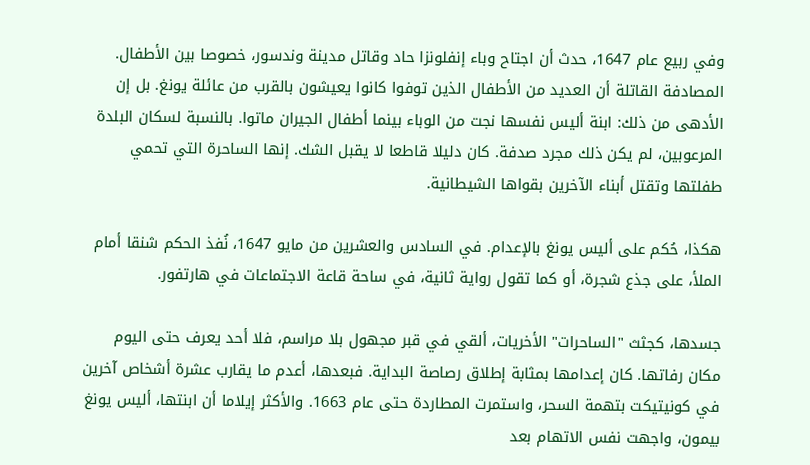وفي ربيع عام 1647، حدث أن اجتاح وباء إنفلونزا حاد وقاتل مدينة وندسور، خصوصا بين الأطفال. المصادفة القاتلة أن العديد من الأطفال الذين توفوا كانوا يعيشون بالقرب من عائلة يونغ. بل إن الأدهى من ذلك: ابنة أليس نفسها نجت من الوباء بينما أطفال الجيران ماتوا. بالنسبة لسكان البلدة المرعوبين، لم يكن ذلك مجرد صدفة. كان دليلا قاطعا لا يقبل الشك. إنها الساحرة التي تحمي طفلتها وتقتل أبناء الآخرين بقواها الشيطانية.

هكذا، حُكم على أليس يونغ بالإعدام. في السادس والعشرين من مايو 1647، نُفذ الحكم شنقا أمام الملأ، على جذع شجرة، أو كما تقول رواية ثانية، في ساحة قاعة الاجتماعات في هارتفور.

جسدها، كجثث "الساحرات" الأخريات، ألقي في قبر مجهول بلا مراسم، فلا أحد يعرف حتى اليوم مكان رفاتها. كان إعدامها بمثابة إطلاق رصاصة البداية. فبعدها، أعدم ما يقارب عشرة أشخاص آخرين في كونيتيكت بتهمة السحر، واستمرت المطاردة حتى عام 1663. والأكثر إيلاما أن ابنتها، أليس يونغ بيمون، واجهت نفس الاتهام بعد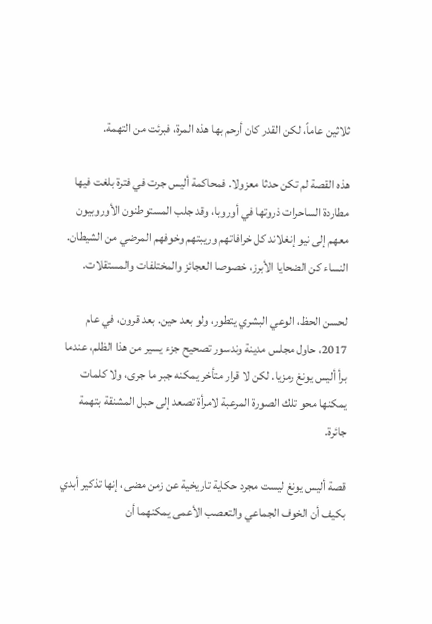ثلاثين عاماً، لكن القدر كان أرحم بها هذه المرة، فبرئت من التهمة.

هذه القصة لم تكن حدثا معزولا. فمحاكمة أليس جرت في فترة بلغت فيها مطاردة الساحرات ذروتها في أوروبا، وقد جلب المستوطنون الأوروبيون معهم إلى نيو إنغلاند كل خرافاتهم وريبتهم وخوفهم المرضي من الشيطان. النساء كن الضحايا الأبرز، خصوصا العجائز والمختلفات والمستقلات.

لحسن الحظ، الوعي البشري يتطور، ولو بعد حين. بعد قرون، في عام 2017، حاول مجلس مدينة وندسور تصحيح جزء يسير من هذا الظلم، عندما برأ أليس يونغ رمزيا. لكن لا قرار متأخر يمكنه جبر ما جرى، ولا كلمات يمكنها محو تلك الصورة المرعبة لامرأة تصعد إلى حبل المشنقة بتهمة جائرة.

قصة أليس يونغ ليست مجرد حكاية تاريخية عن زمن مضى، إنها تذكير أبدي بكيف أن الخوف الجماعي والتعصب الأعمى يمكنهما أن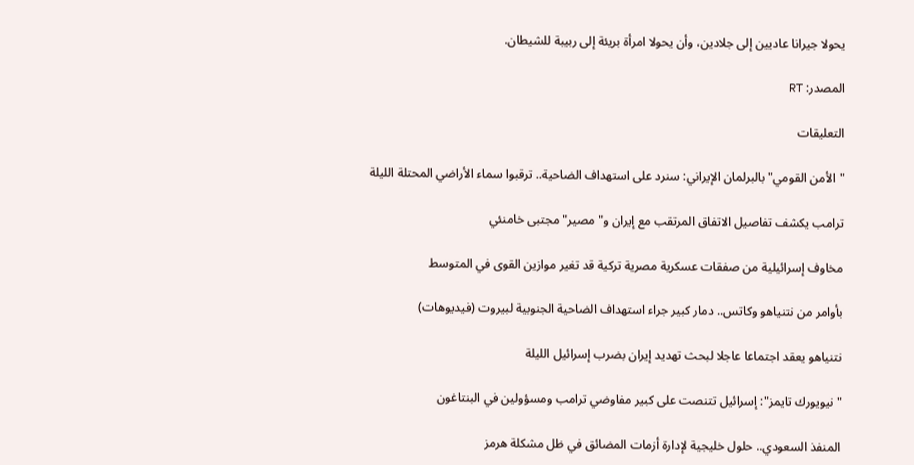يحولا جيرانا عاديين إلى جلادين، وأن يحولا امرأة بريئة إلى ربيبة للشيطان.

المصدر: RT

التعليقات

"الأمن القومي" بالبرلمان الإيراني: سنرد على استهداف الضاحية.. ترقبوا سماء الأراضي المحتلة الليلة

ترامب يكشف تفاصيل الاتفاق المرتقب مع إيران و"مصير" مجتبى خامنئي

مخاوف إسرائيلية من صفقات عسكرية مصرية تركية قد تغير موازين القوى في المتوسط

بأوامر من نتنياهو وكاتس.. دمار كبير جراء استهداف الضاحية الجنوبية لبيروت (فيديوهات)

نتنياهو يعقد اجتماعا عاجلا لبحث تهديد إيران بضرب إسرائيل الليلة

"نيويورك تايمز": إسرائيل تتنصت على كبير مفاوضي ترامب ومسؤولين في البنتاغون

المنفذ السعودي.. حلول خليجية لإدارة أزمات المضائق في ظل مشكلة هرمز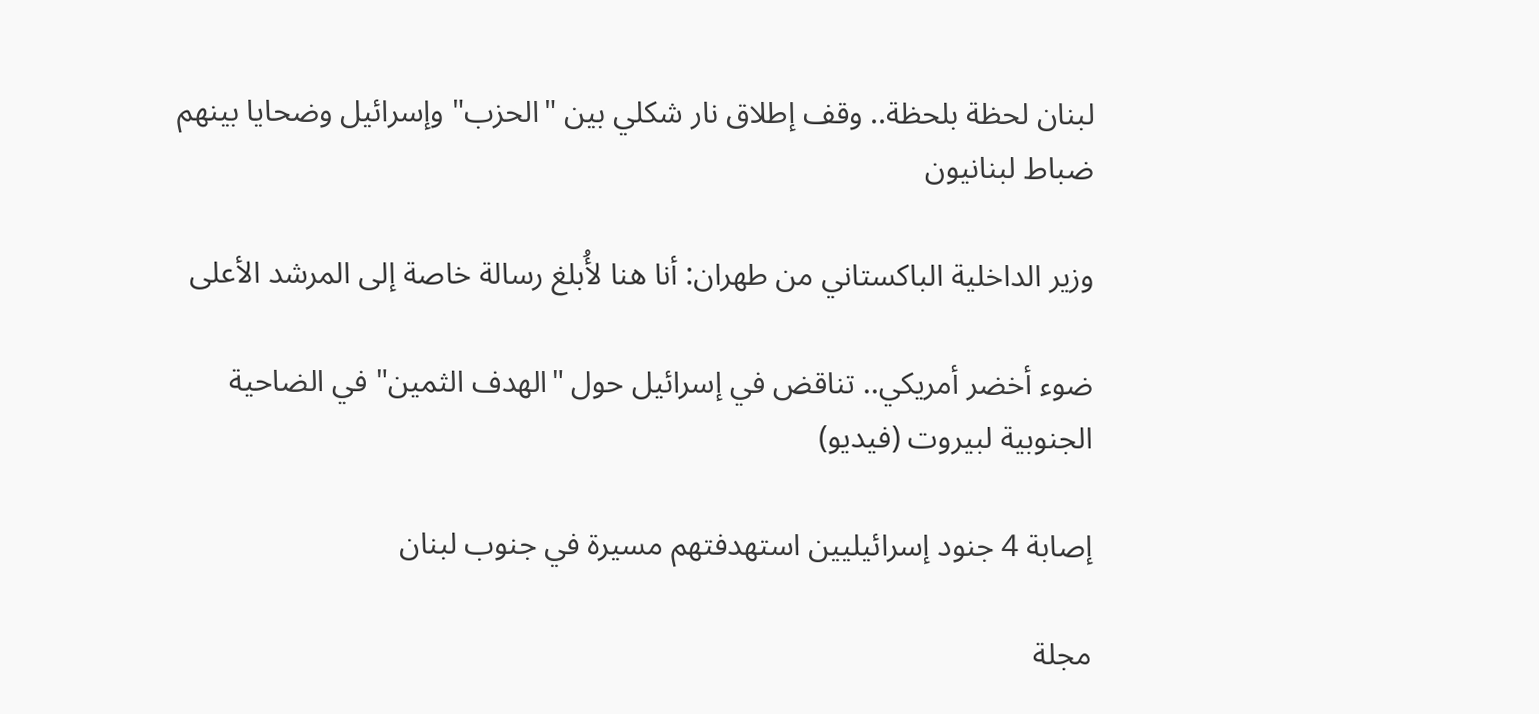لبنان لحظة بلحظة.. وقف إطلاق نار شكلي بين "الحزب" وإسرائيل وضحايا بينهم ضباط لبنانيون

وزير الداخلية الباكستاني من طهران: أنا هنا لأُبلغ رسالة خاصة إلى المرشد الأعلى

ضوء أخضر أمريكي.. تناقض في إسرائيل حول "الهدف الثمين" في الضاحية الجنوبية لبيروت (فيديو)

إصابة 4 جنود إسرائيليين استهدفتهم مسيرة في جنوب لبنان

مجلة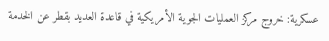عسكرية: خروج مركز العمليات الجوية الأمريكية في قاعدة العديد بقطر عن الخدمة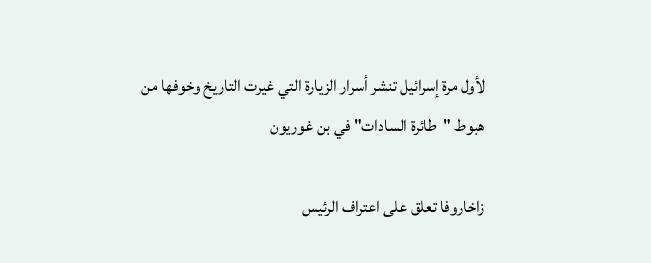لأول مرة إسرائيل تنشر أسرار الزيارة التي غيرت التاريخ وخوفها من هبوط "طائرة السادات" في بن غوريون

زاخاروفا تعلق على اعتراف الرئيس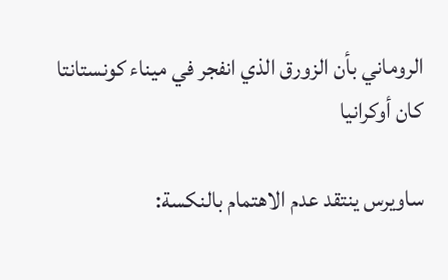الروماني بأن الزورق الذي انفجر في ميناء كونستانتا كان أوكرانيا

ساويرس ينتقد عدم الاهتمام بالنكسة: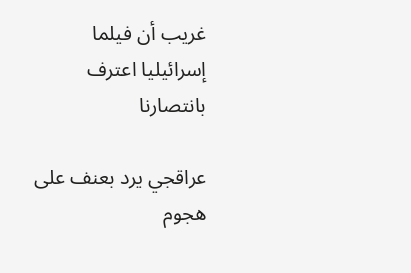غريب أن فيلما إسرائيليا اعترف بانتصارنا

عراقجي يرد بعنف على هجوم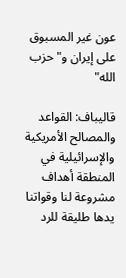عون غير المسبوق على إيران و"حزب الله"

قاليباف: القواعد والمصالح الأمريكية والإسرائيلية في المنطقة أهداف مشروعة لنا وقواتنا يدها طليقة للرد